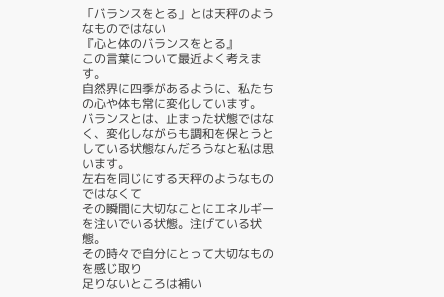「バランスをとる」とは天秤のようなものではない
『心と体のバランスをとる』
この言葉について最近よく考えます。
自然界に四季があるように、私たちの心や体も常に変化しています。
バランスとは、止まった状態ではなく、変化しながらも調和を保とうとしている状態なんだろうなと私は思います。
左右を同じにする天秤のようなものではなくて
その瞬間に大切なことにエネルギーを注いでいる状態。注げている状態。
その時々で自分にとって大切なものを感じ取り
足りないところは補い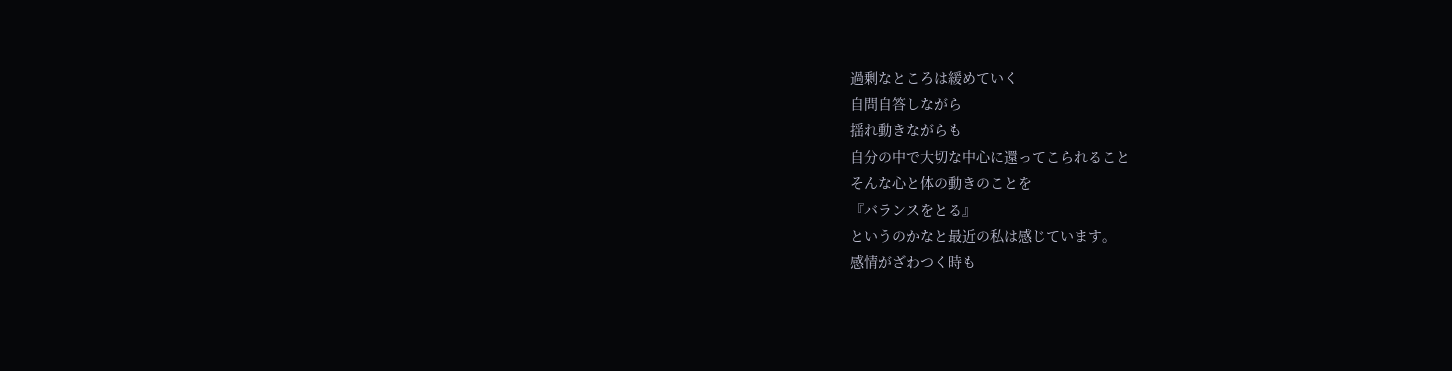過剰なところは緩めていく
自問自答しながら
揺れ動きながらも
自分の中で大切な中心に還ってこられること
そんな心と体の動きのことを
『バランスをとる』
というのかなと最近の私は感じています。
感情がざわつく時も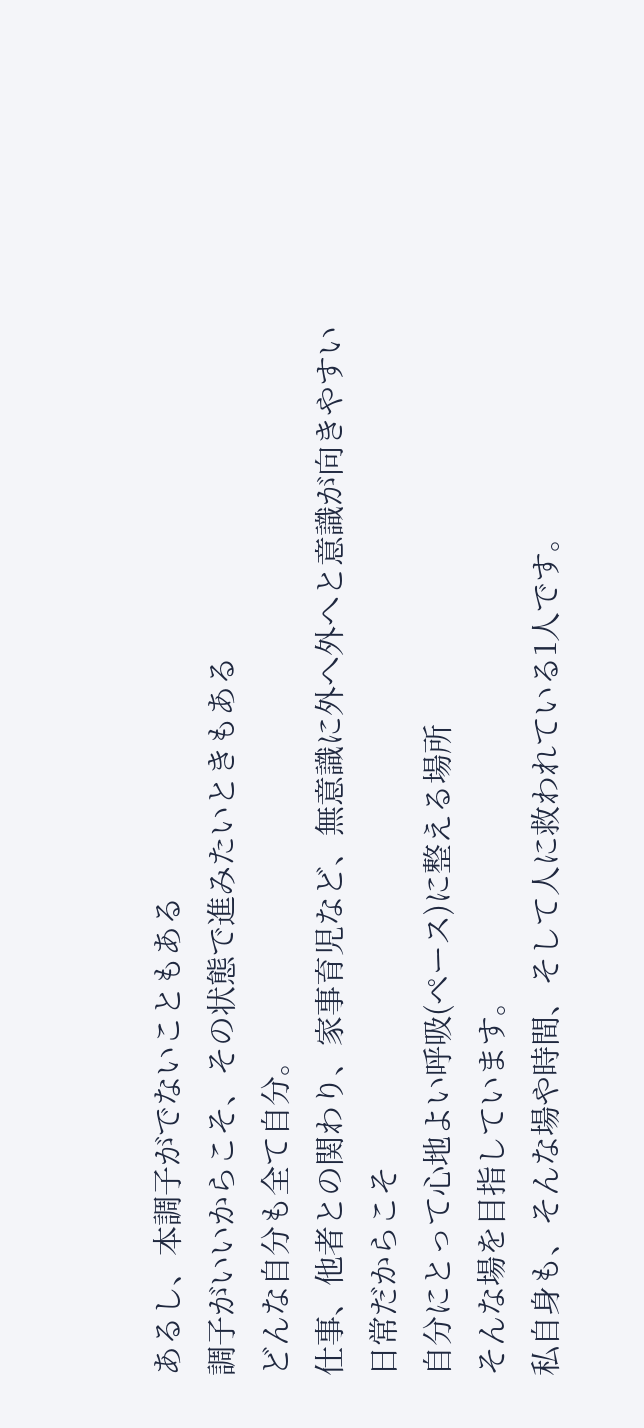あるし、本調子がでないこともある
調子がいいからこそ、その状態で進みたいときもある
どんな自分も全て自分。
仕事、他者との関わり、家事育児など、無意識に外へ外へと意識が向きやすい日常だからこそ
自分にとって心地よい呼吸(ペース)に整える場所
そんな場を目指しています。
私自身も、そんな場や時間、そして人に救われている1人です。